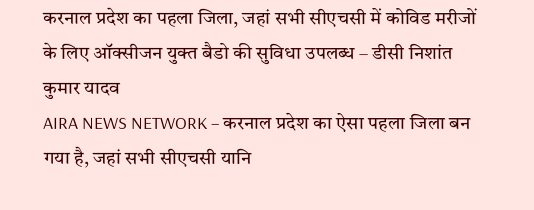करनाल प्रदेश का पहला जिला, जहां सभी सीएचसी में कोविड मरीजों के लिए ऑक्सीजन युक्त बैडो की सुविधा उपलब्ध – डीसी निशांत कुमार यादव
AIRA NEWS NETWORK – करनाल प्रदेश का ऐसा पहला जिला बन गया है, जहां सभी सीएचसी यानि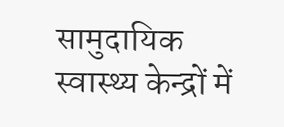सामुदायिक स्वास्थ्य केन्द्रों में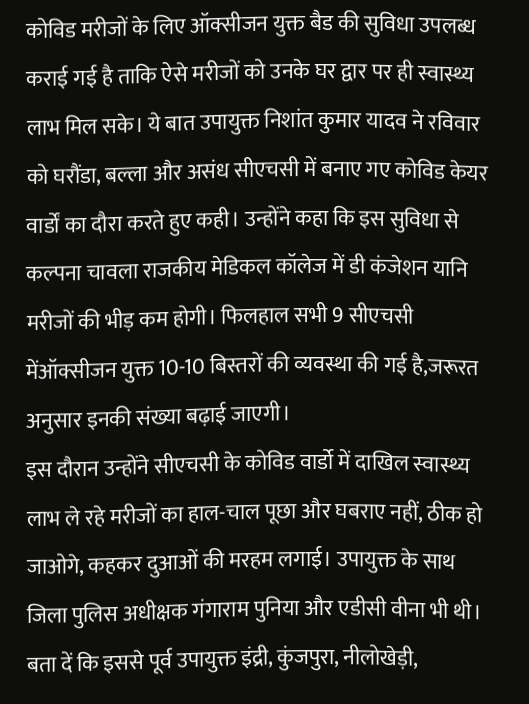कोविड मरीजों के लिए ऑक्सीजन युक्त बैड की सुविधा उपलब्ध कराई गई है ताकि ऐसे मरीजों को उनके घर द्वार पर ही स्वास्थ्य लाभ मिल सके। ये बात उपायुक्त निशांत कुमार यादव ने रविवार को घरौंडा, बल्ला और असंध सीएचसी में बनाए गए कोविड केयर वार्डों का दौरा करते हुए कही। उन्होंने कहा कि इस सुविधा से कल्पना चावला राजकीय मेडिकल कॉलेज में डी कंजेशन यानि मरीजों की भीड़ कम होगी। फिलहाल सभी 9 सीएचसी मेंऑक्सीजन युक्त 10-10 बिस्तरों की व्यवस्था की गई है,जरूरत अनुसार इनकी संख्या बढ़ाई जाएगी।
इस दौरान उन्होंने सीएचसी के कोविड वार्डो में दाखिल स्वास्थ्य लाभ ले रहे मरीजों का हाल-चाल पूछा और घबराए नहीं, ठीक हो जाओगे, कहकर दुआओं की मरहम लगाई। उपायुक्त के साथ जिला पुलिस अधीक्षक गंगाराम पुनिया और एडीसी वीना भी थी। बता दें कि इससे पूर्व उपायुक्त इंद्री, कुंजपुरा, नीलोखेड़ी,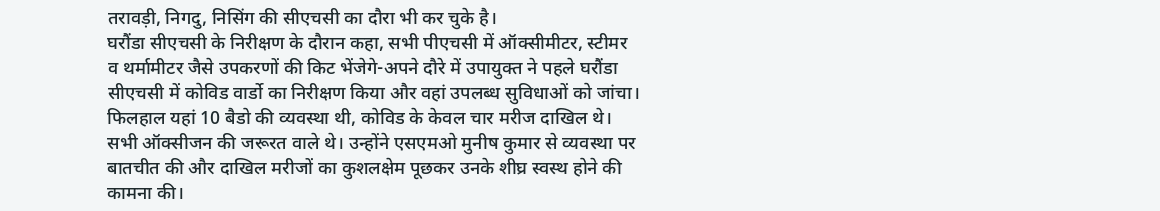तरावड़ी, निगदु, निसिंग की सीएचसी का दौरा भी कर चुके है।
घरौंडा सीएचसी के निरीक्षण के दौरान कहा, सभी पीएचसी में ऑक्सीमीटर, स्टीमर व थर्मामीटर जैसे उपकरणों की किट भेंजेगे-अपने दौरे में उपायुक्त ने पहले घरौंडा सीएचसी में कोविड वार्डो का निरीक्षण किया और वहां उपलब्ध सुविधाओं को जांचा। फिलहाल यहां 10 बैडो की व्यवस्था थी, कोविड के केवल चार मरीज दाखिल थे। सभी ऑक्सीजन की जरूरत वाले थे। उन्होंने एसएमओ मुनीष कुमार से व्यवस्था पर बातचीत की और दाखिल मरीजों का कुशलक्षेम पूछकर उनके शीघ्र स्वस्थ होने की कामना की।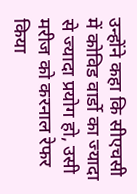उन्होंने कहा कि सीएचसी में कोविड वार्डो का ज्यादा से ज्यादा प्रयोग हो, उसी मरीज को करनाल रेफर किया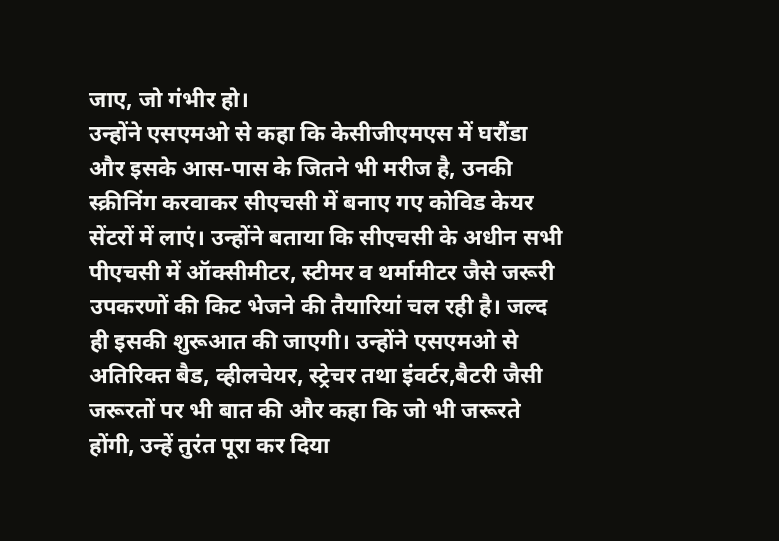जाए, जो गंभीर हो।
उन्होंने एसएमओ से कहा कि केसीजीएमएस में घरौंडा और इसके आस-पास के जितने भी मरीज है, उनकी स्क्रीनिंग करवाकर सीएचसी में बनाए गए कोविड केयर सेंटरों में लाएं। उन्होंने बताया कि सीएचसी के अधीन सभी पीएचसी में ऑक्सीमीटर, स्टीमर व थर्मामीटर जैसे जरूरी उपकरणों की किट भेजने की तैयारियां चल रही है। जल्द ही इसकी शुरूआत की जाएगी। उन्होंने एसएमओ से अतिरिक्त बैड, व्हीलचेयर, स्ट्रेचर तथा इंवर्टर,बैटरी जैसी जरूरतों पर भी बात की और कहा कि जो भी जरूरते होंगी, उन्हें तुरंत पूरा कर दिया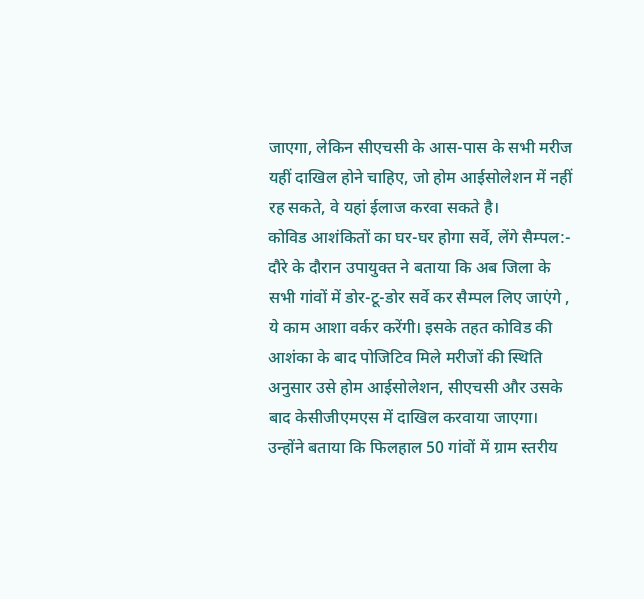जाएगा, लेकिन सीएचसी के आस-पास के सभी मरीज यहीं दाखिल होने चाहिए, जो होम आईसोलेशन में नहीं रह सकते, वे यहां ईलाज करवा सकते है।
कोविड आशंकितों का घर-घर होगा सर्वे, लेंगे सैम्पल:- दौरे के दौरान उपायुक्त ने बताया कि अब जिला के सभी गांवों में डोर-टू-डोर सर्वे कर सैम्पल लिए जाएंगे , ये काम आशा वर्कर करेंगी। इसके तहत कोविड की आशंका के बाद पोजिटिव मिले मरीजों की स्थिति अनुसार उसे होम आईसोलेशन, सीएचसी और उसके बाद केसीजीएमएस में दाखिल करवाया जाएगा।
उन्होंने बताया कि फिलहाल 50 गांवों में ग्राम स्तरीय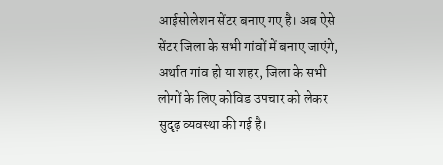आईसोलेशन सेंटर बनाए गए है। अब ऐसे सेंटर जिला के सभी गांवों में बनाए जाएंगे, अर्थात गांव हो या शहर, जिला के सभी लोगों के लिए कोविड उपचार को लेकर सुदृढ़ व्यवस्था की गई है।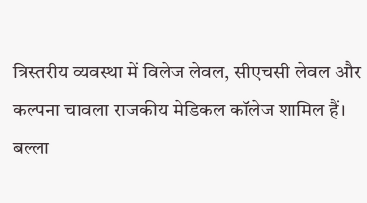त्रिस्तरीय व्यवस्था में विलेज लेवल, सीएचसी लेवल और कल्पना चावला राजकीय मेडिकल कॉलेज शामिल हैं।
बल्ला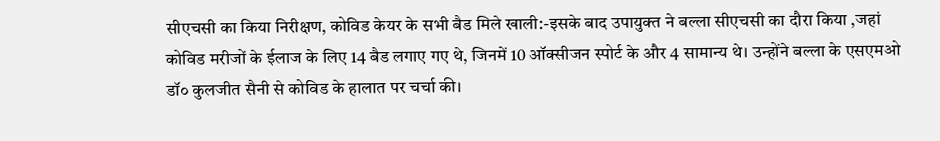सीएचसी का किया निरीक्षण, कोविड केयर के सभी बैड मिले खाली:-इसके बाद उपायुक्त ने बल्ला सीएचसी का दौरा किया ,जहां कोविड मरीजों के ईलाज के लिए 14 बैड लगाए गए थे, जिनमें 10 ऑक्सीजन स्पोर्ट के और 4 सामान्य थे। उन्होंने बल्ला के एसएमओ डॉ० कुलजीत सैनी से कोविड के हालात पर चर्चा की।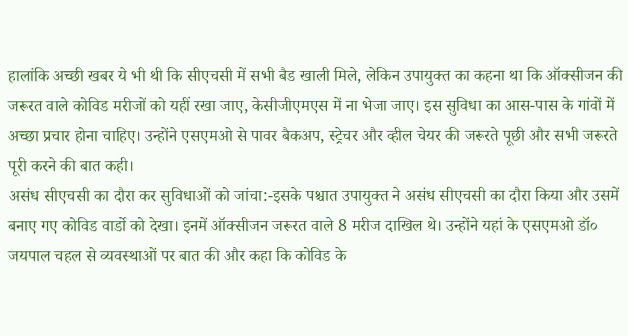हालांकि अच्छी खबर ये भी थी कि सीएचसी में सभी बैड खाली मिले, लेकिन उपायुक्त का कहना था कि ऑक्सीजन की जरूरत वाले कोविड मरीजों को यहीं रखा जाए, केसीजीएमएस में ना भेजा जाए। इस सुविधा का आस-पास के गांवों में अच्छा प्रचार होना चाहिए। उन्होंने एसएमओ से पावर बैकअप, स्ट्रेचर और व्हील चेयर की जरूरते पूछी और सभी जरूरते पूरी करने की बात कही।
असंध सीएचसी का दौरा कर सुविधाओं को जांचा:-इसके पश्चात उपायुक्त ने असंध सीएचसी का दौरा किया और उसमें बनाए गए कोविड वार्डो को देखा। इनमें ऑक्सीजन जरूरत वाले 8 मरीज दाखिल थे। उन्होंने यहां के एसएमओ डॉ० जयपाल चहल से व्यवस्थाओं पर बात की और कहा कि कोविड के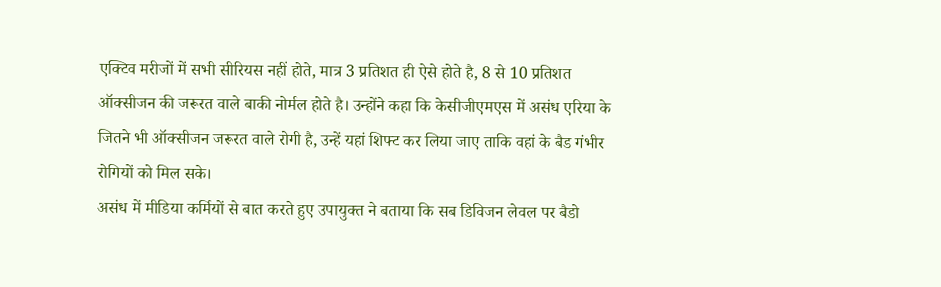एक्टिव मरीजों में सभी सीरियस नहीं होते, मात्र 3 प्रतिशत ही ऐसे होते है, 8 से 10 प्रतिशत ऑक्सीजन की जरूरत वाले बाकी नोर्मल होते है। उन्होंने कहा कि केसीजीएमएस में असंध एरिया के जितने भी ऑक्सीजन जरूरत वाले रोगी है, उन्हें यहां शिफ्ट कर लिया जाए ताकि वहां के बैड गंभीर रोगियों को मिल सके।
असंध में मीडिया कर्मियों से बात करते हुए उपायुक्त ने बताया कि सब डिविजन लेवल पर बैडो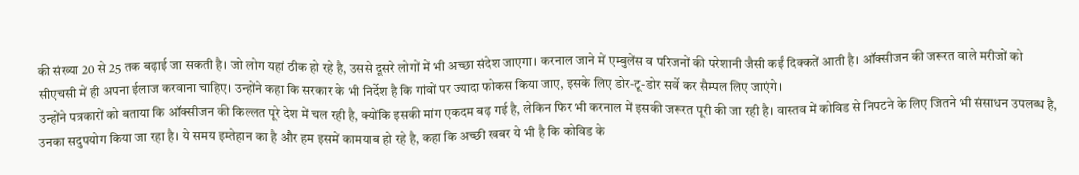की संख्या 20 से 25 तक बढ़ाई जा सकती है। जो लोग यहां ठीक हो रहे है, उससे दूसरे लोगों में भी अच्छा संदेश जाएगा। करनाल जाने में एम्बुलेंस व परिजनों की परेशानी जैसी कईं दिक्कतें आती है। ऑक्सीजन की जरूरत वाले मरीजों को सीएचसी में ही अपना ईलाज करवाना चाहिए। उन्होंने कहा कि सरकार के भी निर्देश है कि गांवों पर ज्यादा फोकस किया जाए, इसके लिए डोर-टू-डोर सर्वे कर सैम्पल लिए जाएंगे।
उन्होंने पत्रकारों को बताया कि ऑक्सीजन की किल्लत पूरे देश में चल रही है, क्योंकि इसकी मांग एकदम बढ़ गई है, लेकिन फिर भी करनाल में इसकी जरूरत पूरी की जा रही है। वास्तव में कोविड से निपटने के लिए जितने भी संसाधन उपलब्ध है, उनका सदुपयोग किया जा रहा है। ये समय इम्तेहान का है और हम इसमें कामयाब हो रहे है, कहा कि अच्छी खबर ये भी है कि कोविड के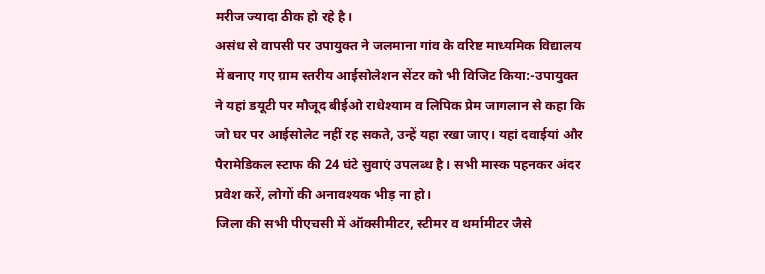मरीज ज्यादा ठीक हो रहे है।
असंध से वापसी पर उपायुक्त ने जलमाना गांव के वरिष्ट माध्यमिक विद्यालय में बनाए गए ग्राम स्तरीय आईसोलेशन सेंटर को भी विजिट किया:-उपायुक्त ने यहां डयूटी पर मौजूद बीईओ राधेश्याम व लिपिक प्रेम जागलान से कहा कि जो घर पर आईसोलेट नहीं रह सकते, उन्हें यहा रखा जाए। यहां दवाईयां और पैरामेडिकल स्टाफ की 24 घंटे सुवाएं उपलब्ध है। सभी मास्क पहनकर अंदर प्रवेश करें, लोगों की अनावश्यक भीड़ ना हो।
जिला की सभी पीएचसी में ऑक्सीमीटर, स्टीमर व थर्मामीटर जैसे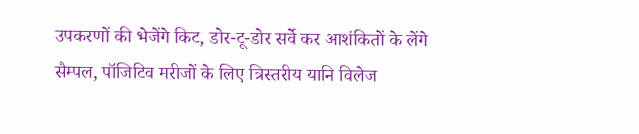उपकरणों की भेजेंगे किट, डोर-टू-डोर सर्वे कर आशंकितों के लेंगे सैम्पल, पॉजिटिव मरीजों के लिए त्रिस्तरीय यानि विलेज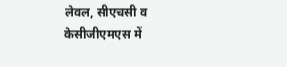लेवल, सीएचसी व केसीजीएमएस में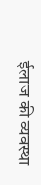ईलाज की व्यवस्था